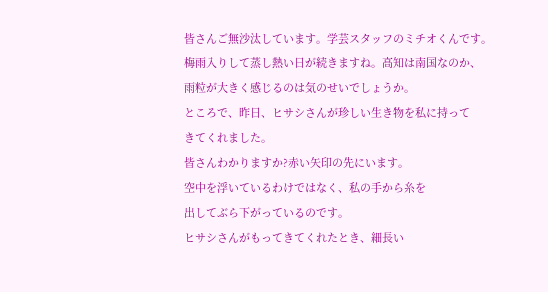皆さんご無沙汰しています。学芸スタッフのミチオくんです。
梅雨入りして蒸し熱い日が続きますね。高知は南国なのか、
雨粒が大きく感じるのは気のせいでしょうか。
ところで、昨日、ヒサシさんが珍しい生き物を私に持って
きてくれました。
皆さんわかりますか?赤い矢印の先にいます。
空中を浮いているわけではなく、私の手から糸を
出してぶら下がっているのです。
ヒサシさんがもってきてくれたとき、細長い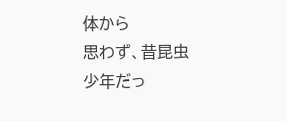体から
思わず、昔昆虫少年だっ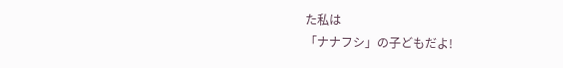た私は
「ナナフシ」の子どもだよ!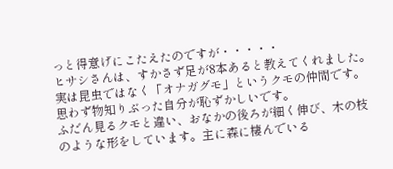っと得意げにこたえたのですが・・・・・
ヒサシさんは、すかさず足が8本あると教えてくれました。
実は昆虫ではなく「オナガグモ」というクモの仲間です。
思わず物知りぶった自分が恥ずかしいです。
ふだん見るクモと違い、おなかの後ろが細く伸び、木の枝
のような形をしています。主に森に棲んでいる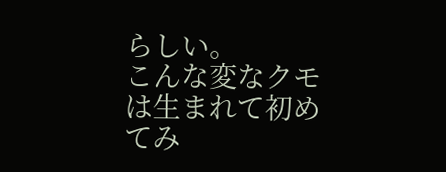らしい。
こんな変なクモは生まれて初めてみ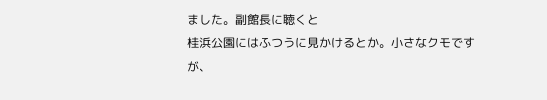ました。副館長に聴くと
桂浜公園にはふつうに見かけるとか。小さなクモですが、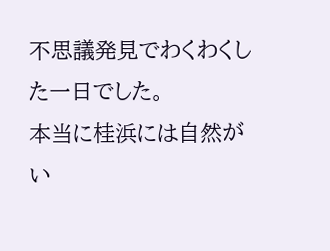不思議発見でわくわくした一日でした。
本当に桂浜には自然がい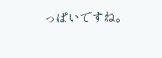っぱいですね。